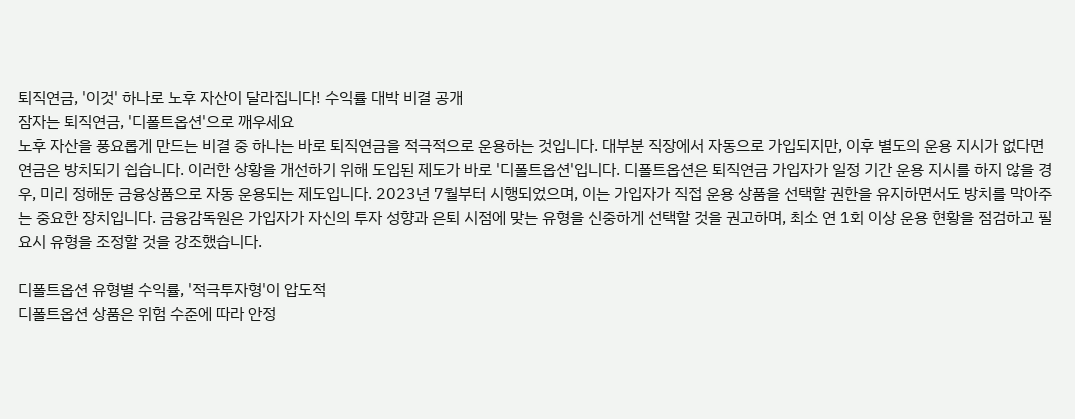퇴직연금, '이것' 하나로 노후 자산이 달라집니다! 수익률 대박 비결 공개
잠자는 퇴직연금, '디폴트옵션'으로 깨우세요
노후 자산을 풍요롭게 만드는 비결 중 하나는 바로 퇴직연금을 적극적으로 운용하는 것입니다. 대부분 직장에서 자동으로 가입되지만, 이후 별도의 운용 지시가 없다면 연금은 방치되기 쉽습니다. 이러한 상황을 개선하기 위해 도입된 제도가 바로 '디폴트옵션'입니다. 디폴트옵션은 퇴직연금 가입자가 일정 기간 운용 지시를 하지 않을 경우, 미리 정해둔 금융상품으로 자동 운용되는 제도입니다. 2023년 7월부터 시행되었으며, 이는 가입자가 직접 운용 상품을 선택할 권한을 유지하면서도 방치를 막아주는 중요한 장치입니다. 금융감독원은 가입자가 자신의 투자 성향과 은퇴 시점에 맞는 유형을 신중하게 선택할 것을 권고하며, 최소 연 1회 이상 운용 현황을 점검하고 필요시 유형을 조정할 것을 강조했습니다.

디폴트옵션 유형별 수익률, '적극투자형'이 압도적
디폴트옵션 상품은 위험 수준에 따라 안정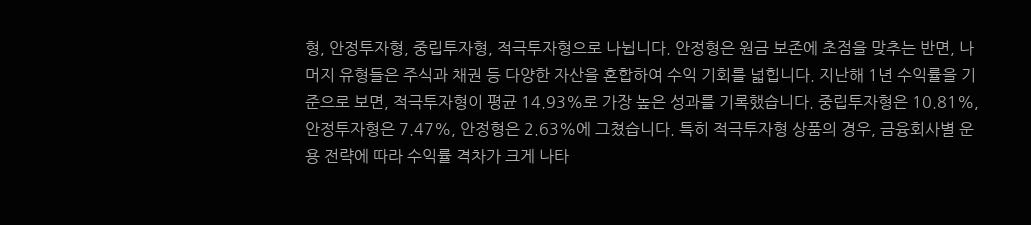형, 안정투자형, 중립투자형, 적극투자형으로 나뉩니다. 안정형은 원금 보존에 초점을 맞추는 반면, 나머지 유형들은 주식과 채권 등 다양한 자산을 혼합하여 수익 기회를 넓힙니다. 지난해 1년 수익률을 기준으로 보면, 적극투자형이 평균 14.93%로 가장 높은 성과를 기록했습니다. 중립투자형은 10.81%, 안정투자형은 7.47%, 안정형은 2.63%에 그쳤습니다. 특히 적극투자형 상품의 경우, 금융회사별 운용 전략에 따라 수익률 격차가 크게 나타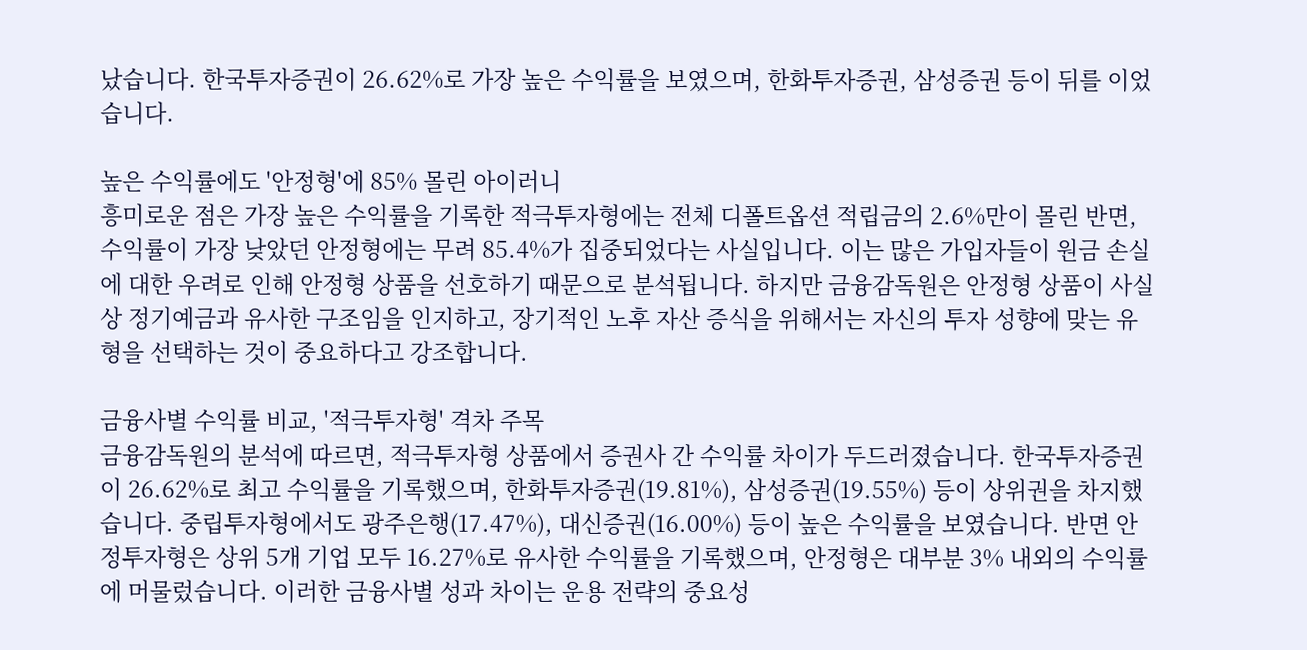났습니다. 한국투자증권이 26.62%로 가장 높은 수익률을 보였으며, 한화투자증권, 삼성증권 등이 뒤를 이었습니다.

높은 수익률에도 '안정형'에 85% 몰린 아이러니
흥미로운 점은 가장 높은 수익률을 기록한 적극투자형에는 전체 디폴트옵션 적립금의 2.6%만이 몰린 반면, 수익률이 가장 낮았던 안정형에는 무려 85.4%가 집중되었다는 사실입니다. 이는 많은 가입자들이 원금 손실에 대한 우려로 인해 안정형 상품을 선호하기 때문으로 분석됩니다. 하지만 금융감독원은 안정형 상품이 사실상 정기예금과 유사한 구조임을 인지하고, 장기적인 노후 자산 증식을 위해서는 자신의 투자 성향에 맞는 유형을 선택하는 것이 중요하다고 강조합니다.

금융사별 수익률 비교, '적극투자형' 격차 주목
금융감독원의 분석에 따르면, 적극투자형 상품에서 증권사 간 수익률 차이가 두드러졌습니다. 한국투자증권이 26.62%로 최고 수익률을 기록했으며, 한화투자증권(19.81%), 삼성증권(19.55%) 등이 상위권을 차지했습니다. 중립투자형에서도 광주은행(17.47%), 대신증권(16.00%) 등이 높은 수익률을 보였습니다. 반면 안정투자형은 상위 5개 기업 모두 16.27%로 유사한 수익률을 기록했으며, 안정형은 대부분 3% 내외의 수익률에 머물렀습니다. 이러한 금융사별 성과 차이는 운용 전략의 중요성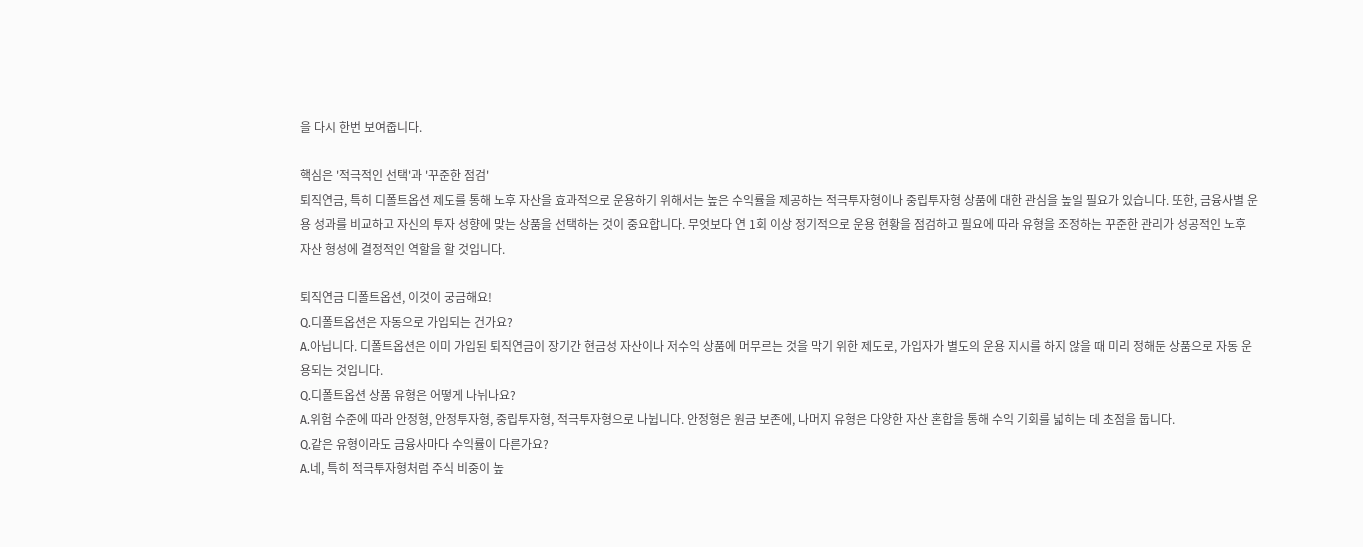을 다시 한번 보여줍니다.

핵심은 '적극적인 선택'과 '꾸준한 점검'
퇴직연금, 특히 디폴트옵션 제도를 통해 노후 자산을 효과적으로 운용하기 위해서는 높은 수익률을 제공하는 적극투자형이나 중립투자형 상품에 대한 관심을 높일 필요가 있습니다. 또한, 금융사별 운용 성과를 비교하고 자신의 투자 성향에 맞는 상품을 선택하는 것이 중요합니다. 무엇보다 연 1회 이상 정기적으로 운용 현황을 점검하고 필요에 따라 유형을 조정하는 꾸준한 관리가 성공적인 노후 자산 형성에 결정적인 역할을 할 것입니다.

퇴직연금 디폴트옵션, 이것이 궁금해요!
Q.디폴트옵션은 자동으로 가입되는 건가요?
A.아닙니다. 디폴트옵션은 이미 가입된 퇴직연금이 장기간 현금성 자산이나 저수익 상품에 머무르는 것을 막기 위한 제도로, 가입자가 별도의 운용 지시를 하지 않을 때 미리 정해둔 상품으로 자동 운용되는 것입니다.
Q.디폴트옵션 상품 유형은 어떻게 나뉘나요?
A.위험 수준에 따라 안정형, 안정투자형, 중립투자형, 적극투자형으로 나뉩니다. 안정형은 원금 보존에, 나머지 유형은 다양한 자산 혼합을 통해 수익 기회를 넓히는 데 초점을 둡니다.
Q.같은 유형이라도 금융사마다 수익률이 다른가요?
A.네, 특히 적극투자형처럼 주식 비중이 높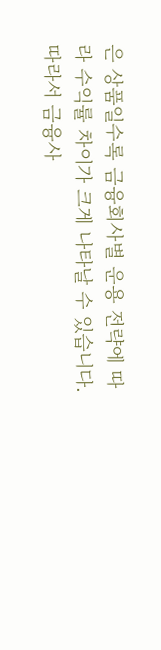은 상품일수록 금융회사별 운용 전략에 따라 수익률 차이가 크게 나타날 수 있습니다. 따라서 금융사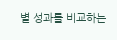별 성과를 비교하는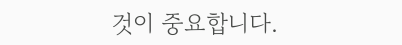것이 중요합니다.